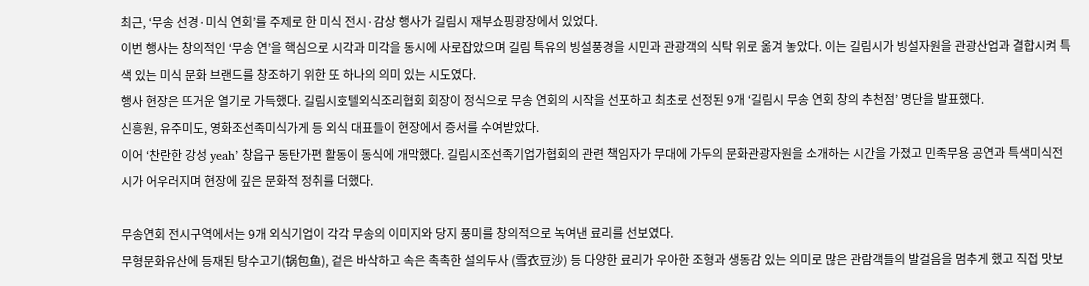최근, ‘무송 선경·미식 연회’를 주제로 한 미식 전시·감상 행사가 길림시 재부쇼핑광장에서 있었다.
이번 행사는 창의적인 ‘무송 연’을 핵심으로 시각과 미각을 동시에 사로잡았으며 길림 특유의 빙설풍경을 시민과 관광객의 식탁 위로 옮겨 놓았다. 이는 길림시가 빙설자원을 관광산업과 결합시켜 특색 있는 미식 문화 브랜드를 창조하기 위한 또 하나의 의미 있는 시도였다.
행사 현장은 뜨거운 열기로 가득했다. 길림시호텔외식조리협회 회장이 정식으로 무송 연회의 시작을 선포하고 최초로 선정된 9개 ‘길림시 무송 연회 창의 추천점’ 명단을 발표했다.
신흥원, 유주미도, 영화조선족미식가게 등 외식 대표들이 현장에서 증서를 수여받았다.
이어 ‘찬란한 강성 yeah’ 창읍구 동탄가편 활동이 동식에 개막했다. 길림시조선족기업가협회의 관련 책임자가 무대에 가두의 문화관광자원을 소개하는 시간을 가졌고 민족무용 공연과 특색미식전시가 어우러지며 현장에 깊은 문화적 정취를 더했다.

무송연회 전시구역에서는 9개 외식기업이 각각 무송의 이미지와 당지 풍미를 창의적으로 녹여낸 료리를 선보였다.
무형문화유산에 등재된 탕수고기(锅包鱼), 겉은 바삭하고 속은 촉촉한 설의두사 (雪衣豆沙) 등 다양한 료리가 우아한 조형과 생동감 있는 의미로 많은 관람객들의 발걸음을 멈추게 했고 직접 맛보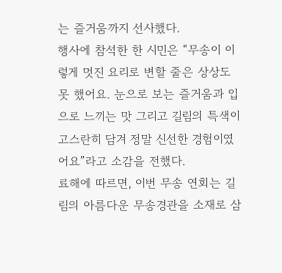는 즐거움까지 선사했다.
행사에 참석한 한 시민은 “무송이 이렇게 멋진 요리로 변할 줄은 상상도 못 했어요. 눈으로 보는 즐거움과 입으로 느끼는 맛 그리고 길림의 특색이 고스란히 담겨 정말 신선한 경험이였어요”라고 소감을 전했다.
료해에 따르면, 이번 무송 연회는 길림의 아름다운 무송경관을 소재로 삼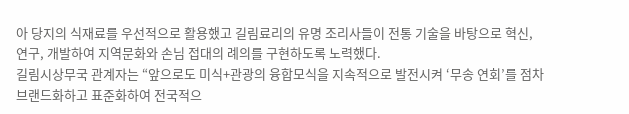아 당지의 식재료를 우선적으로 활용했고 길림료리의 유명 조리사들이 전통 기술을 바탕으로 혁신, 연구, 개발하여 지역문화와 손님 접대의 례의를 구현하도록 노력했다.
길림시상무국 관계자는 “앞으로도 미식+관광의 융합모식을 지속적으로 발전시켜 ‘무송 연회’를 점차 브랜드화하고 표준화하여 전국적으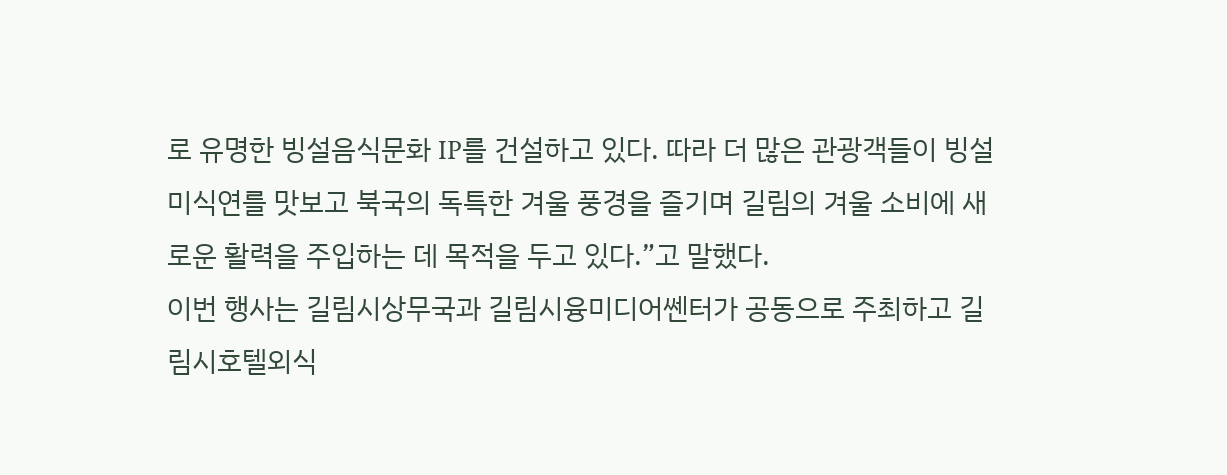로 유명한 빙설음식문화 IP를 건설하고 있다. 따라 더 많은 관광객들이 빙설 미식연를 맛보고 북국의 독특한 겨울 풍경을 즐기며 길림의 겨울 소비에 새로운 활력을 주입하는 데 목적을 두고 있다.”고 말했다.
이번 행사는 길림시상무국과 길림시융미디어쎈터가 공동으로 주최하고 길림시호텔외식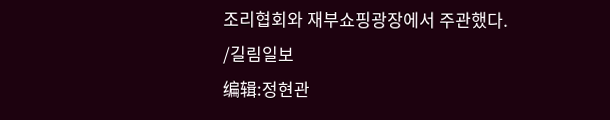조리협회와 재부쇼핑광장에서 주관했다.
/길림일보
编辑:정현관